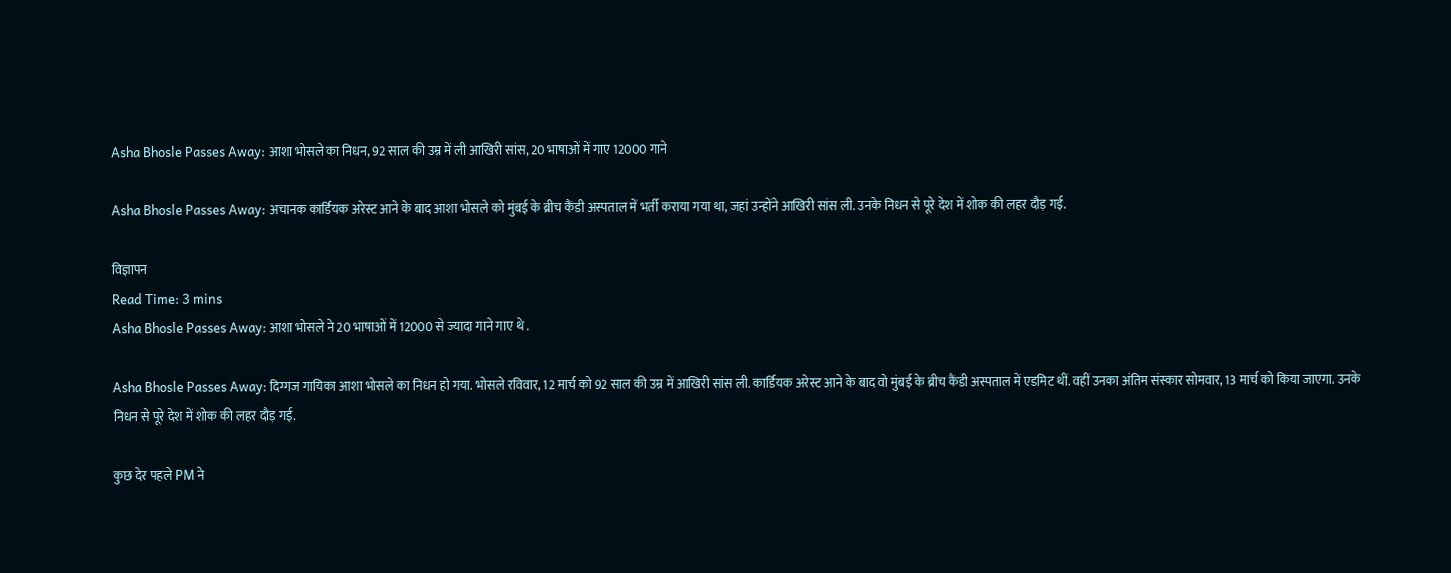Asha Bhosle Passes Away: आशा भोसले का निधन, 92 साल की उम्र में ली आखिरी सांस, 20 भाषाओं में गाए 12000 गाने

Asha Bhosle Passes Away: अचानक कार्डियक अरेस्ट आने के बाद आशा भोसले को मुंबई के ब्रीच कैंडी अस्पताल में भर्ती कराया गया था, जहां उन्होंने आखिरी सांस ली. उनके निधन से पूरे देश में शोक की लहर दौड़ गई.

विज्ञापन
Read Time: 3 mins
Asha Bhosle Passes Away: आशा भोसले ने 20 भाषाओं में 12000 से ज्यादा गाने गाए थे .

Asha Bhosle Passes Away: दिग्गज गायिका आशा भोसले का निधन हो गया. भोसले रविवार, 12 मार्च को 92 साल की उम्र में आखिरी सांस ली. कार्डियक अरेस्ट आने के बाद वो मुंबई के ब्रीच कैंडी अस्पताल में एडमिट थीं. वहीं उनका अंतिम संस्कार सोमवार, 13 मार्च को किया जाएगा. उनके निधन से पूरे देश में शोक की लहर दौड़ गई.

कुछ देर पहले PM ने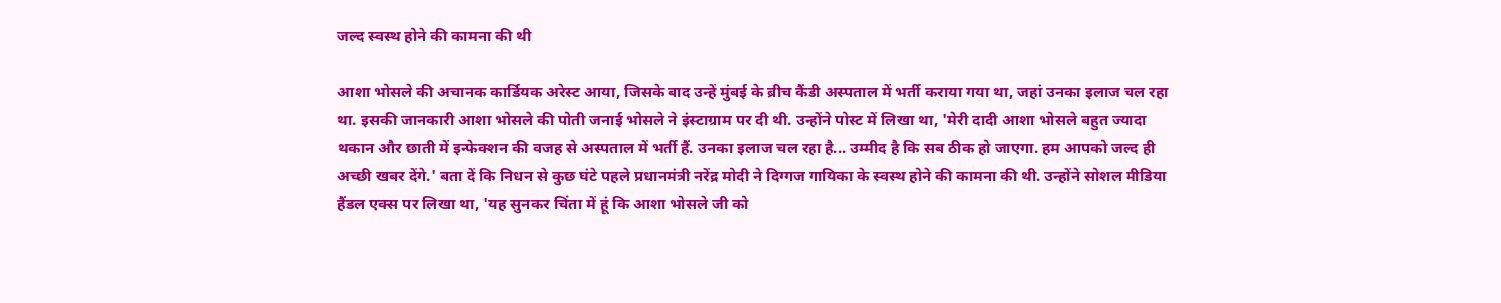जल्द स्वस्थ होने की कामना की थी

आशा भोसले की अचानक कार्डियक अरेस्ट आया, जिसके बाद उन्हें मुंबई के ब्रीच कैंडी अस्पताल में भर्ती कराया गया था, जहां उनका इलाज चल रहा था. इसकी जानकारी आशा भोसले की पोती जनाई भोसले ने इंस्टाग्राम पर दी थी. उन्होंने पोस्ट में लिखा था, 'मेरी दादी आशा भोसले बहुत ज्यादा थकान और छाती में इन्फेक्शन की वजह से अस्पताल में भर्ती हैं. उनका इलाज चल रहा है... उम्मीद है कि सब ठीक हो जाएगा. हम आपको जल्द ही अच्छी खबर देंगे.' बता दें कि निधन से कुछ घंटे पहले प्रधानमंत्री नरेंद्र मोदी ने दिग्गज गायिका के स्वस्थ होने की कामना की थी. उन्होंने सोशल मीडिया हैंडल एक्स पर लिखा था, 'यह सुनकर चिंता में हूं कि आशा भोसले जी को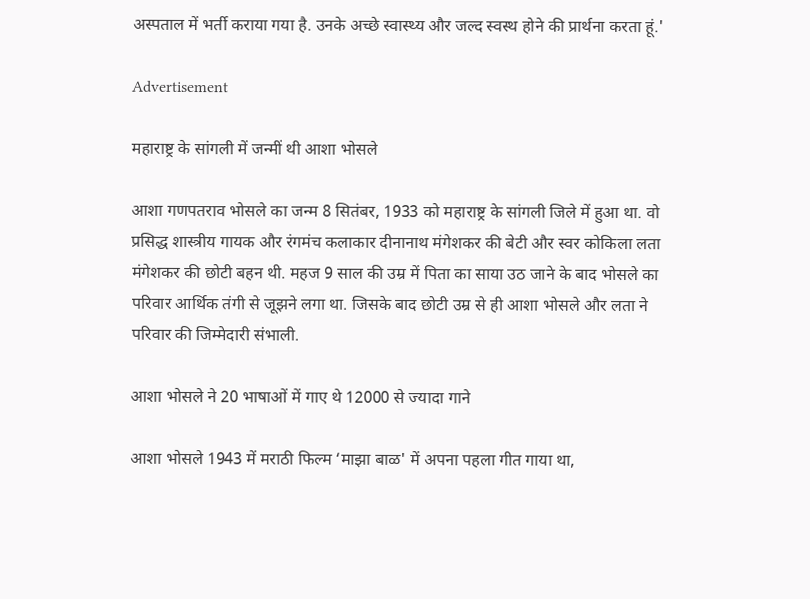अस्पताल में भर्ती कराया गया है. उनके अच्छे स्वास्थ्य और जल्द स्वस्थ होने की प्रार्थना करता हूं.'

Advertisement

महाराष्ट्र के सांगली में जन्मीं थी आशा भोसले

आशा गणपतराव भोसले का जन्म 8 सितंबर, 1933 को महाराष्ट्र के सांगली जिले में हुआ था. वो प्रसिद्ध शास्त्रीय गायक और रंगमंच कलाकार दीनानाथ मंगेशकर की बेटी और स्वर कोकिला लता मंगेशकर की छोटी बहन थी. महज 9 साल की उम्र में पिता का साया उठ जाने के बाद भोसले का परिवार आर्थिक तंगी से जूझने लगा था. जिसके बाद छोटी उम्र से ही आशा भोसले और लता ने परिवार की जिम्मेदारी संभाली.

आशा भोसले ने 20 भाषाओं में गाए थे 12000 से ज्यादा गाने

आशा भोसले 1943 में मराठी फिल्म ‘माझा बाळ' में अपना पहला गीत गाया था,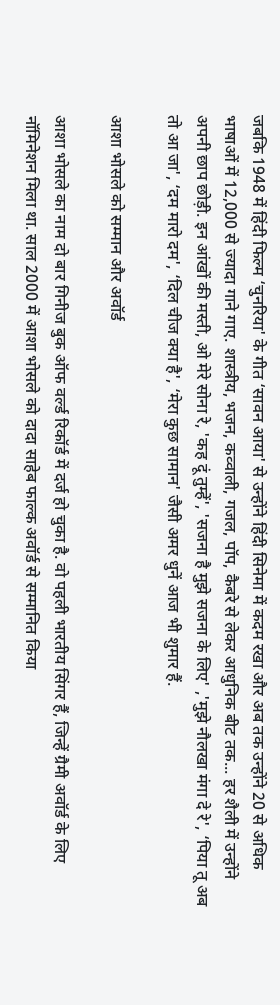जबकि 1948 में हिंदी फिल्म ‘चुनरिया' के गीत ‘सावन आया' से उन्होंने हिंदी सिनेमा में कदम रखा और अब तक उन्होंने 20 से अधिक भाषाओं में 12,000 से ज्यादा गाने गाए. शास्त्रीय, भजन, कव्वाली, गजल, पॉप, कैबरे से लेकर आधुनिक बीट तक... हर शैली में उन्होंने अपनी छाप छोड़ी. इन आंखों की मस्ती, ओ मेरे सोना रे, 'कह दूं तुम्हें', 'सजना है मुझे सजना के लिए' ,'मुझे नौलखा मंगा दे रे', ‘पिया तू अब तो आ जा', ‘दम मारो दम', ‘दिल चीज क्या है', ‘मेरा कुछ सामान' जैसी अमर धुनें आज भी शुमार हैं.

आशा भोसले को सम्मान और अवॉर्ड

आशा भोसले का नाम दो बार गिनीज बुक ऑफ वर्ल्ड रिकॉर्ड में दर्ज हो चुका है. वो पहली भारतीय सिंगर हैं, जिन्हें ग्रैमी अवॉर्ड के लिए नॉमिनेशन मिला था. साल 2000 में आशा भोसले को दादा साहेब फाल्क अवॉर्ड से सम्मानित किया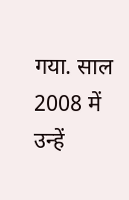गया. साल 2008 में उन्हें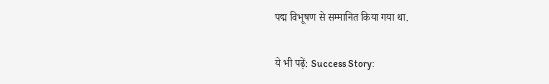पद्म विभूषण से सम्मानित किया गया था.

ये भी पढ़ें: Success Story: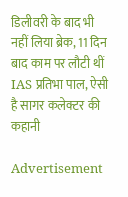डिलीवरी के बाद भी नहीं लिया ब्रेक, 11 दिन बाद काम पर लौटी थीं IAS प्रतिभा पाल, ऐसी है सागर कलेक्टर की कहानी

Advertisement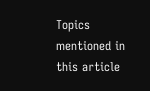Topics mentioned in this article